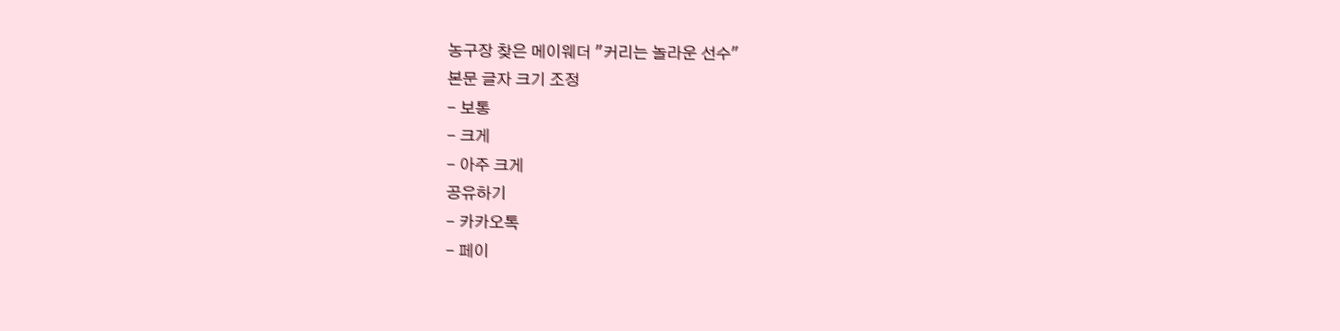농구장 찾은 메이웨더 "커리는 놀라운 선수"
본문 글자 크기 조정
- 보통
- 크게
- 아주 크게
공유하기
- 카카오톡
- 페이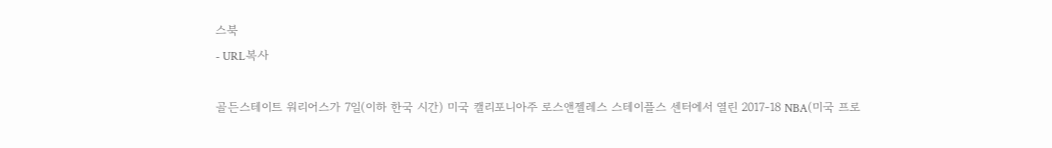스북
- URL복사

골든스테이트 워리어스가 7일(이하 한국 시간) 미국 캘리포니아주 로스앤젤레스 스테이플스 센터에서 열린 2017-18 NBA(미국 프로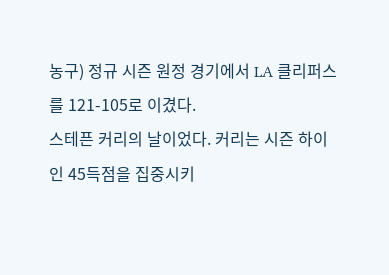농구) 정규 시즌 원정 경기에서 LA 클리퍼스를 121-105로 이겼다.
스테픈 커리의 날이었다. 커리는 시즌 하이인 45득점을 집중시키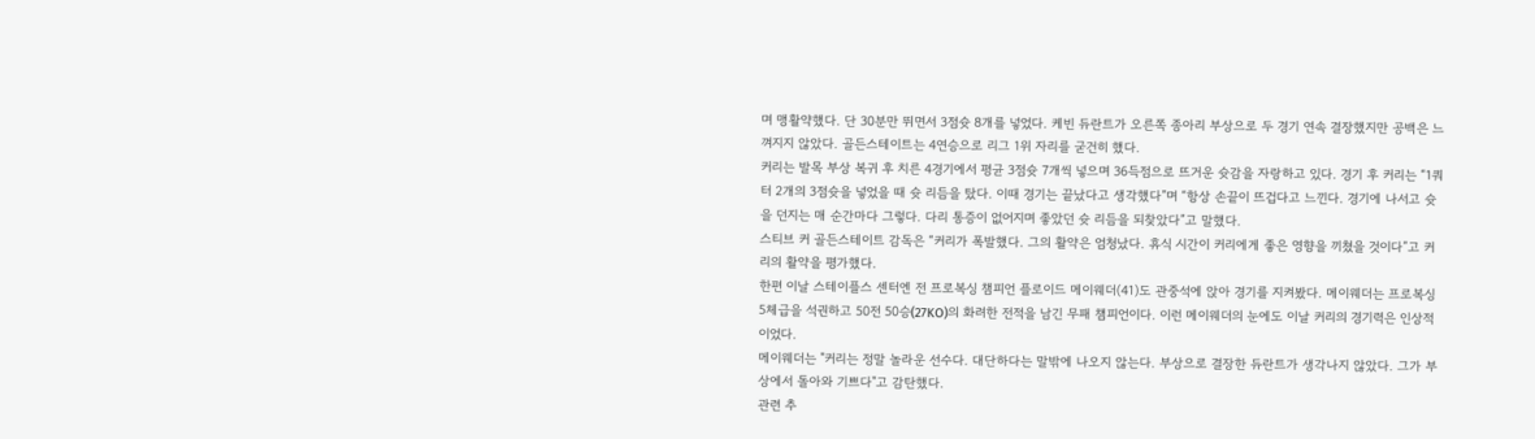며 맹활약했다. 단 30분만 뛰면서 3점슛 8개를 넣었다. 케빈 듀란트가 오른쪽 종아리 부상으로 두 경기 연속 결장했지만 공백은 느껴지지 않았다. 골든스테이트는 4연승으로 리그 1위 자리를 굳건히 했다.
커리는 발목 부상 복귀 후 치른 4경기에서 평균 3점슛 7개씩 넣으며 36득점으로 뜨거운 슛감을 자랑하고 있다. 경기 후 커리는 “1쿼터 2개의 3점슛을 넣었을 때 슛 리듬을 탔다. 이때 경기는 끝났다고 생각했다”며 “항상 손끝이 뜨겁다고 느낀다. 경기에 나서고 슛을 던지는 매 순간마다 그렇다. 다리 통증이 없어지며 좋았던 슛 리듬을 되찾았다”고 말했다.
스티브 커 골든스테이트 감독은 “커리가 폭발했다. 그의 활약은 엄청났다. 휴식 시간이 커리에게 좋은 영향을 끼쳤을 것이다”고 커리의 활약을 평가했다.
한편 이날 스테이플스 센터엔 전 프로복싱 챔피언 플로이드 메이웨더(41)도 관중석에 앉아 경기를 지켜봤다. 메이웨더는 프로복싱 5체급을 석권하고 50전 50승(27KO)의 화려한 전적을 남긴 무패 챔피언이다. 이런 메이웨더의 눈에도 이날 커리의 경기력은 인상적이었다.
메이웨더는 "커리는 정말 놀라운 선수다. 대단하다는 말밖에 나오지 않는다. 부상으로 결장한 듀란트가 생각나지 않았다. 그가 부상에서 돌아와 기쁘다"고 감탄했다.
관련 추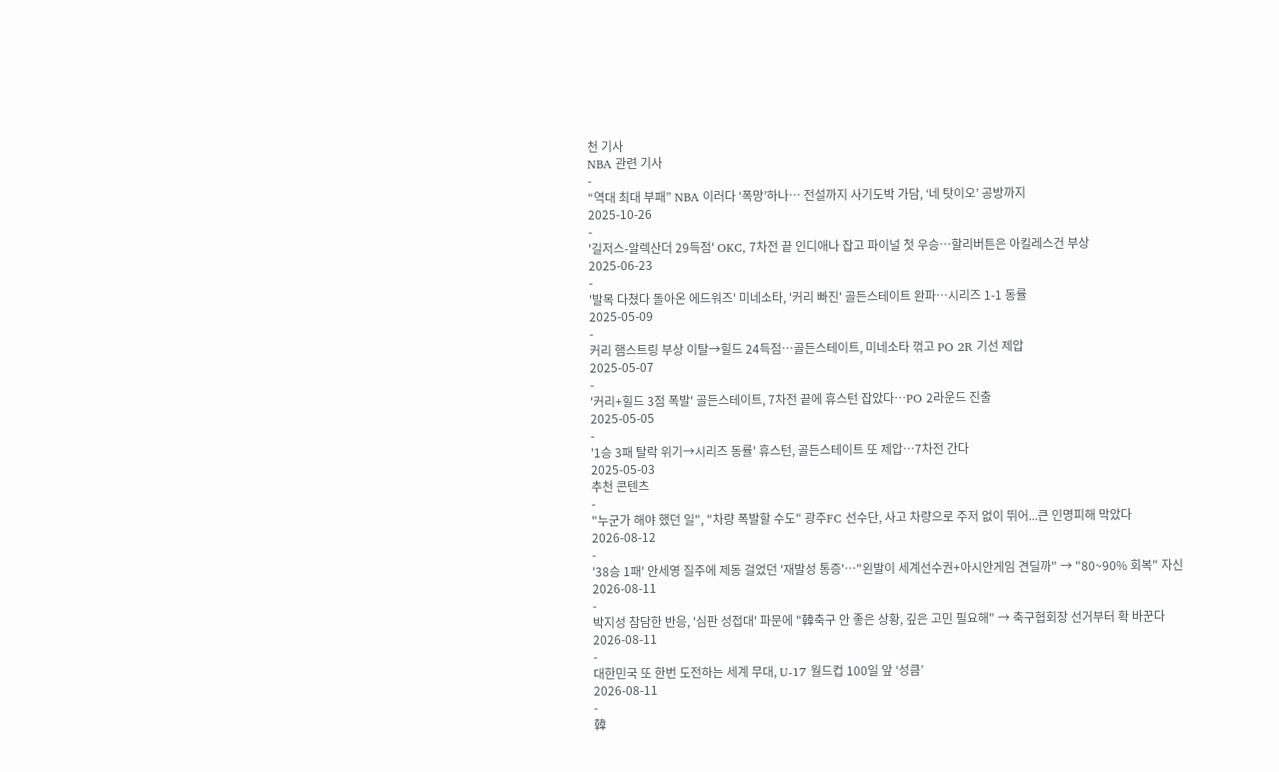천 기사
NBA 관련 기사
-
“역대 최대 부패” NBA 이러다 ‘폭망’하나… 전설까지 사기도박 가담, ‘네 탓이오’ 공방까지
2025-10-26
-
'길저스-알렉산더 29득점' OKC, 7차전 끝 인디애나 잡고 파이널 첫 우승…할리버튼은 아킬레스건 부상
2025-06-23
-
'발목 다쳤다 돌아온 에드워즈' 미네소타, '커리 빠진' 골든스테이트 완파…시리즈 1-1 동률
2025-05-09
-
커리 햄스트링 부상 이탈→힐드 24득점…골든스테이트, 미네소타 꺾고 PO 2R 기선 제압
2025-05-07
-
'커리+힐드 3점 폭발' 골든스테이트, 7차전 끝에 휴스턴 잡았다…PO 2라운드 진출
2025-05-05
-
'1승 3패 탈락 위기→시리즈 동률' 휴스턴, 골든스테이트 또 제압…7차전 간다
2025-05-03
추천 콘텐츠
-
"누군가 해야 했던 일", "차량 폭발할 수도" 광주FC 선수단, 사고 차량으로 주저 없이 뛰어...큰 인명피해 막았다
2026-08-12
-
'38승 1패' 안세영 질주에 제동 걸었던 '재발성 통증'…"왼발이 세계선수권+아시안게임 견딜까" → "80~90% 회복" 자신
2026-08-11
-
박지성 참담한 반응, '심판 성접대' 파문에 "韓축구 안 좋은 상황, 깊은 고민 필요해" → 축구협회장 선거부터 확 바꾼다
2026-08-11
-
대한민국 또 한번 도전하는 세계 무대, U-17 월드컵 100일 앞 ‘성큼’
2026-08-11
-
韓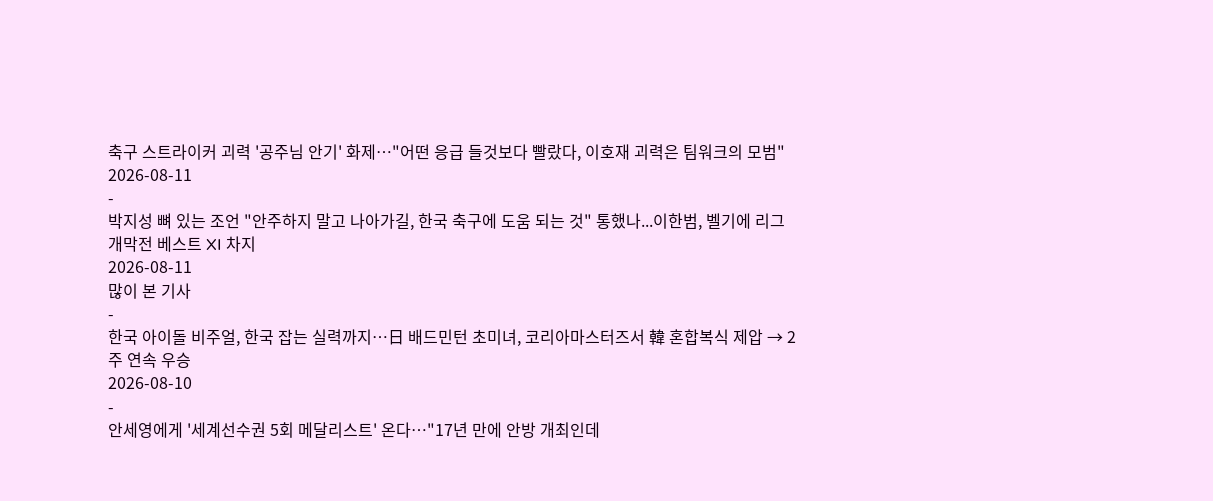축구 스트라이커 괴력 '공주님 안기' 화제…"어떤 응급 들것보다 빨랐다, 이호재 괴력은 팀워크의 모범"
2026-08-11
-
박지성 뼈 있는 조언 "안주하지 말고 나아가길, 한국 축구에 도움 되는 것" 통했나...이한범, 벨기에 리그 개막전 베스트 XI 차지
2026-08-11
많이 본 기사
-
한국 아이돌 비주얼, 한국 잡는 실력까지…日 배드민턴 초미녀, 코리아마스터즈서 韓 혼합복식 제압 → 2주 연속 우승
2026-08-10
-
안세영에게 '세계선수권 5회 메달리스트' 온다…"17년 만에 안방 개최인데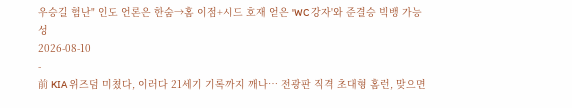우승길 험난" 인도 언론은 한숨→홈 이점+시드 호재 얻은 'WC 강자'와 준결승 빅뱅 가능성
2026-08-10
-
前 KIA 위즈덤 미쳤다, 이러다 21세기 기록까지 깨나… 전광판 직격 초대형 홈런, 맞으면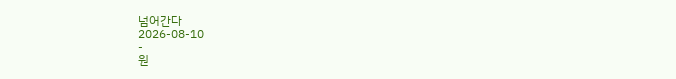넘어간다
2026-08-10
-
원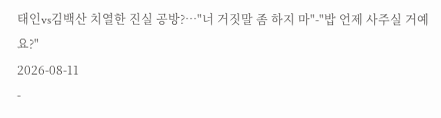태인vs김백산 치열한 진실 공방?…"너 거짓말 좀 하지 마"-"밥 언제 사주실 거예요?"
2026-08-11
-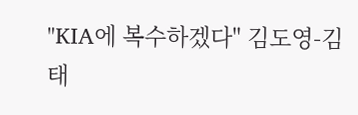"KIA에 복수하겠다" 김도영-김태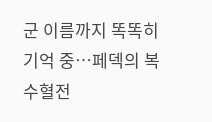군 이름까지 똑똑히 기억 중…페덱의 복수혈전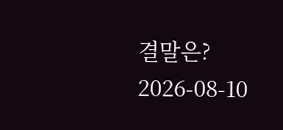결말은?
2026-08-10